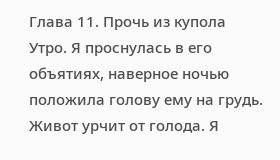Глава 11. Прочь из купола
Утро. Я проснулась в его объятиях, наверное ночью положила голову ему на грудь. Живот урчит от голода. Я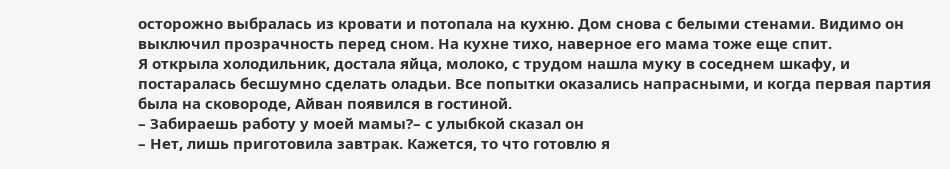осторожно выбралась из кровати и потопала на кухню. Дом снова с белыми стенами. Видимо он выключил прозрачность перед сном. На кухне тихо, наверное его мама тоже еще спит.
Я открыла холодильник, достала яйца, молоко, с трудом нашла муку в соседнем шкафу, и постаралась бесшумно сделать оладьи. Все попытки оказались напрасными, и когда первая партия была на сковороде, Айван появился в гостиной.
– Забираешь работу у моей мамы?– с улыбкой сказал он
– Нет, лишь приготовила завтрак. Кажется, то что готовлю я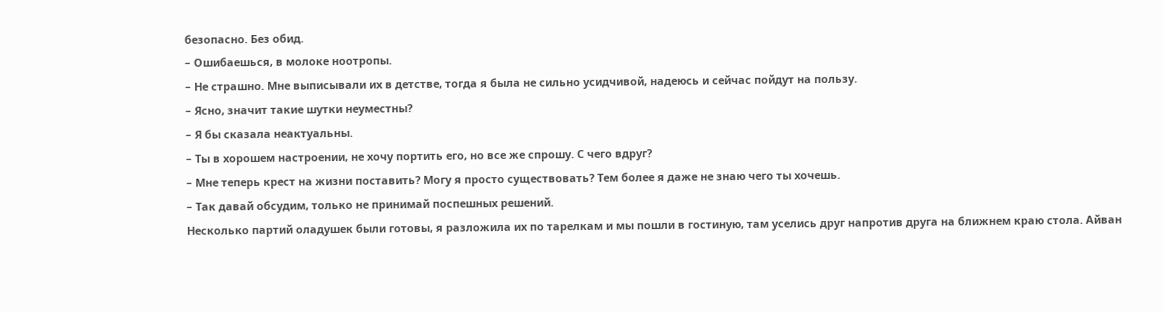безопасно. Без обид.
– Ошибаешься, в молоке ноотропы.
– Не страшно. Мне выписывали их в детстве, тогда я была не сильно усидчивой, надеюсь и сейчас пойдут на пользу.
– Ясно, значит такие шутки неуместны?
– Я бы сказала неактуальны.
– Ты в хорошем настроении, не хочу портить его, но все же спрошу. С чего вдруг?
– Мне теперь крест на жизни поставить? Могу я просто существовать? Тем более я даже не знаю чего ты хочешь.
– Так давай обсудим, только не принимай поспешных решений.
Несколько партий оладушек были готовы, я разложила их по тарелкам и мы пошли в гостиную, там уселись друг напротив друга на ближнем краю стола. Айван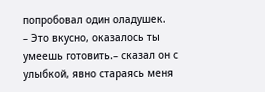попробовал один оладушек.
– Это вкусно, оказалось ты умеешь готовить.– сказал он с улыбкой, явно стараясь меня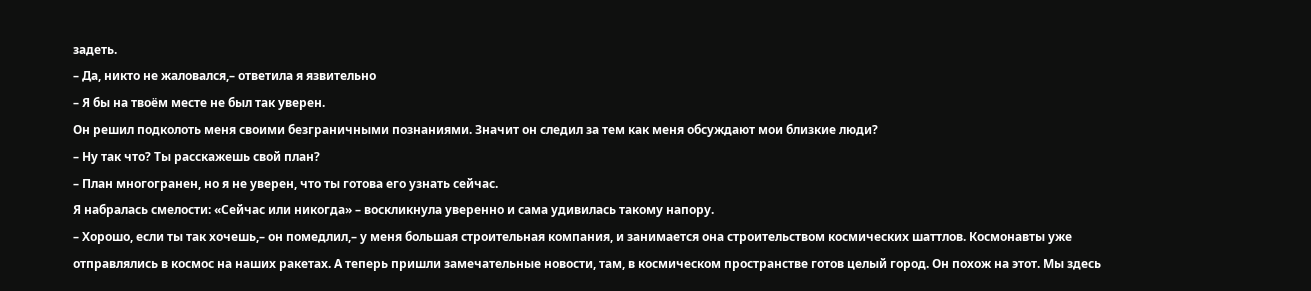задеть.
– Да, никто не жаловался,– ответила я язвительно
– Я бы на твоём месте не был так уверен.
Он решил подколоть меня своими безграничными познаниями. Значит он следил за тем как меня обсуждают мои близкие люди?
– Ну так что? Ты расскажешь свой план?
– План многогранен, но я не уверен, что ты готова его узнать сейчас.
Я набралась смелости: «Сейчас или никогда» – воскликнула уверенно и сама удивилась такому напору.
– Хорошо, если ты так хочешь,– он помедлил,– у меня большая строительная компания, и занимается она строительством космических шаттлов. Космонавты уже отправлялись в космос на наших ракетах. А теперь пришли замечательные новости, там, в космическом пространстве готов целый город. Он похож на этот. Мы здесь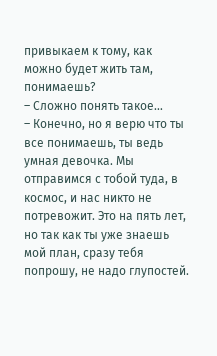привыкаем к тому, как можно будет жить там, понимаешь?
– Сложно понять такое…
– Конечно, но я верю что ты все понимаешь, ты ведь умная девочка. Мы отправимся с тобой туда, в космос, и нас никто не потревожит. Это на пять лет, но так как ты уже знаешь мой план, сразу тебя попрошу, не надо глупостей.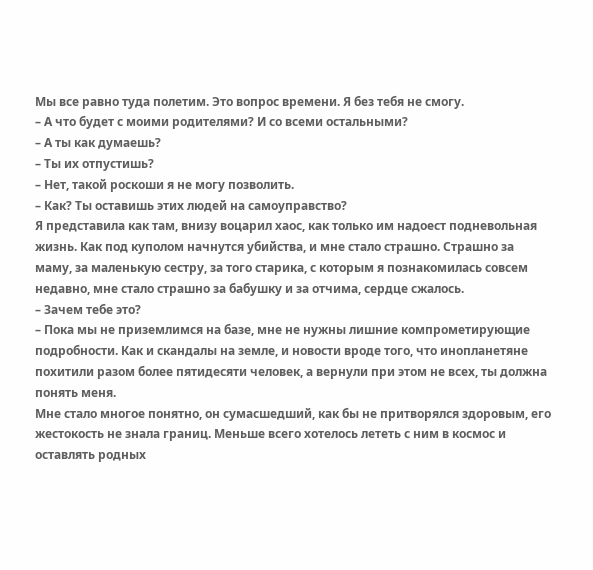Мы все равно туда полетим. Это вопрос времени. Я без тебя не смогу.
– А что будет с моими родителями? И со всеми остальными?
– А ты как думаешь?
– Ты их отпустишь?
– Нет, такой роскоши я не могу позволить.
– Как? Ты оставишь этих людей на самоуправство?
Я представила как там, внизу воцарил хаос, как только им надоест подневольная жизнь. Как под куполом начнутся убийства, и мне стало страшно. Страшно за маму, за маленькую сестру, за того старика, с которым я познакомилась совсем недавно, мне стало страшно за бабушку и за отчима, сердце сжалось.
– Зачем тебе это?
– Пока мы не приземлимся на базе, мне не нужны лишние компрометирующие подробности. Как и скандалы на земле, и новости вроде того, что инопланетяне похитили разом более пятидесяти человек, а вернули при этом не всех, ты должна понять меня.
Мне стало многое понятно, он сумасшедший, как бы не притворялся здоровым, его жестокость не знала границ. Меньше всего хотелось лететь с ним в космос и оставлять родных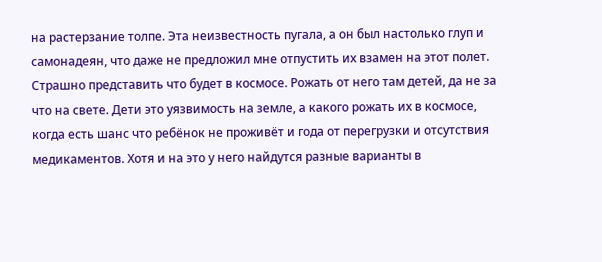на растерзание толпе. Эта неизвестность пугала, а он был настолько глуп и самонадеян, что даже не предложил мне отпустить их взамен на этот полет.
Страшно представить что будет в космосе. Рожать от него там детей, да не за что на свете. Дети это уязвимость на земле, а какого рожать их в космосе, когда есть шанс что ребёнок не проживёт и года от перегрузки и отсутствия медикаментов. Хотя и на это у него найдутся разные варианты в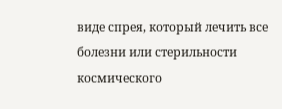виде спрея, который лечить все болезни или стерильности космического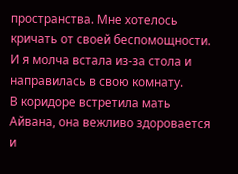пространства. Мне хотелось кричать от своей беспомощности. И я молча встала из-за стола и направилась в свою комнату.
В коридоре встретила мать Айвана, она вежливо здоровается и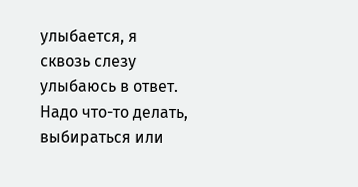улыбается, я сквозь слезу улыбаюсь в ответ.
Надо что-то делать, выбираться или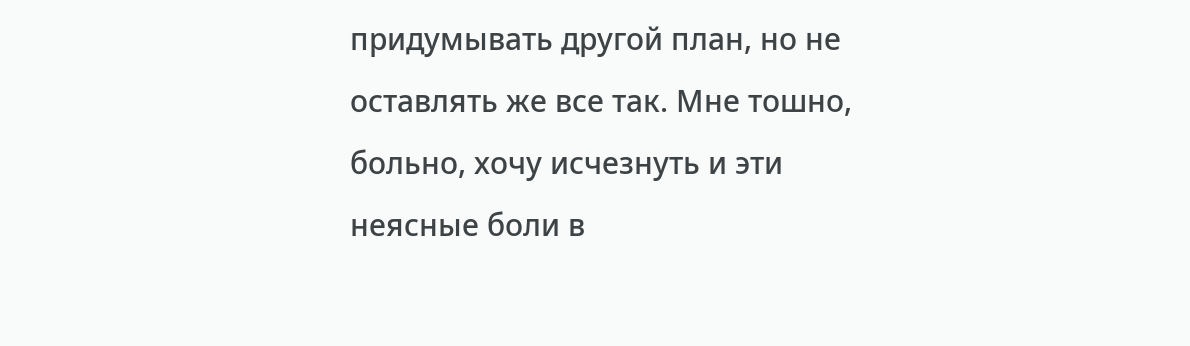придумывать другой план, но не оставлять же все так. Мне тошно, больно, хочу исчезнуть и эти неясные боли в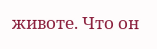животе. Что он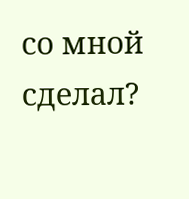со мной сделал?